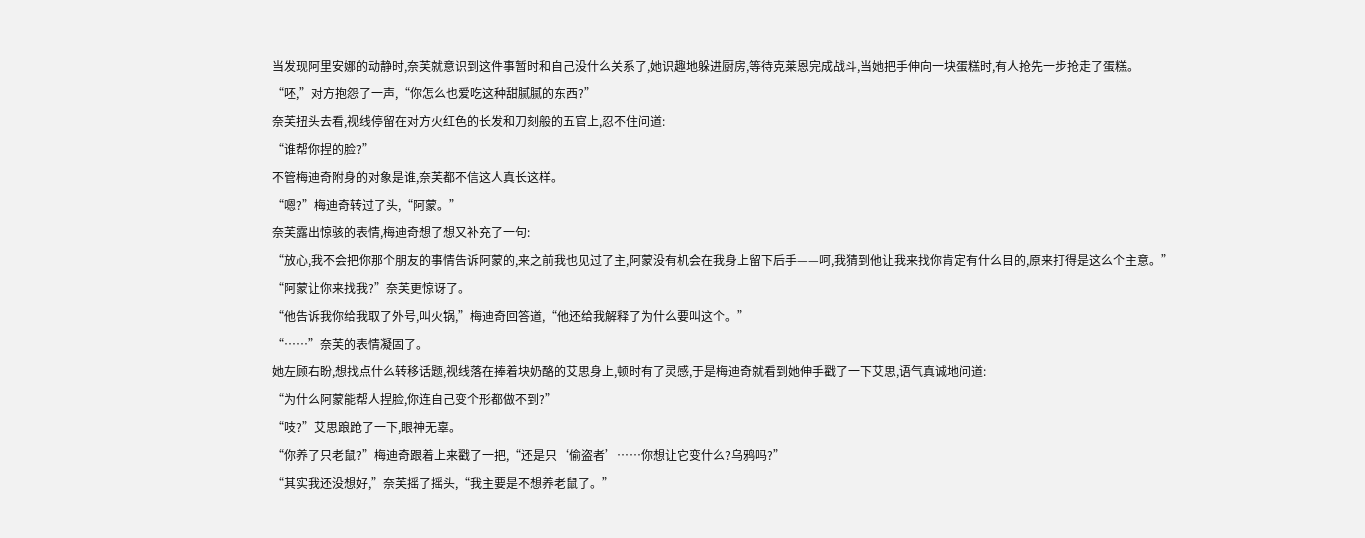当发现阿里安娜的动静时,奈芙就意识到这件事暂时和自己没什么关系了,她识趣地躲进厨房,等待克莱恩完成战斗,当她把手伸向一块蛋糕时,有人抢先一步抢走了蛋糕。
“呸,”对方抱怨了一声,“你怎么也爱吃这种甜腻腻的东西?”
奈芙扭头去看,视线停留在对方火红色的长发和刀刻般的五官上,忍不住问道:
“谁帮你捏的脸?”
不管梅迪奇附身的对象是谁,奈芙都不信这人真长这样。
“嗯?”梅迪奇转过了头,“阿蒙。”
奈芙露出惊骇的表情,梅迪奇想了想又补充了一句:
“放心,我不会把你那个朋友的事情告诉阿蒙的,来之前我也见过了主,阿蒙没有机会在我身上留下后手——呵,我猜到他让我来找你肯定有什么目的,原来打得是这么个主意。”
“阿蒙让你来找我?”奈芙更惊讶了。
“他告诉我你给我取了外号,叫火锅,”梅迪奇回答道,“他还给我解释了为什么要叫这个。”
“……”奈芙的表情凝固了。
她左顾右盼,想找点什么转移话题,视线落在捧着块奶酪的艾思身上,顿时有了灵感,于是梅迪奇就看到她伸手戳了一下艾思,语气真诚地问道:
“为什么阿蒙能帮人捏脸,你连自己变个形都做不到?”
“吱?”艾思踉跄了一下,眼神无辜。
“你养了只老鼠?”梅迪奇跟着上来戳了一把,“还是只‘偷盗者’……你想让它变什么?乌鸦吗?”
“其实我还没想好,”奈芙摇了摇头,“我主要是不想养老鼠了。”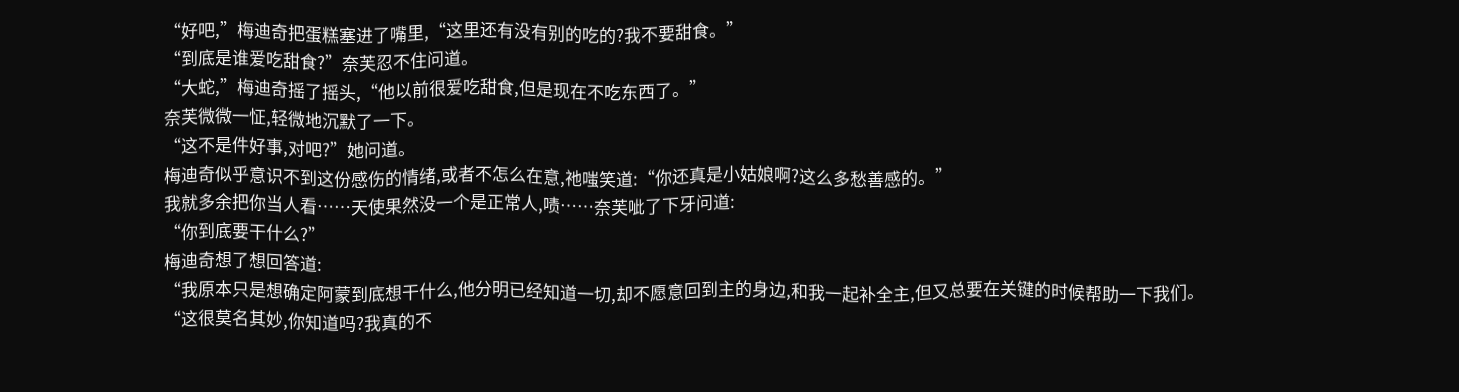“好吧,”梅迪奇把蛋糕塞进了嘴里,“这里还有没有别的吃的?我不要甜食。”
“到底是谁爱吃甜食?”奈芙忍不住问道。
“大蛇,”梅迪奇摇了摇头,“他以前很爱吃甜食,但是现在不吃东西了。”
奈芙微微一怔,轻微地沉默了一下。
“这不是件好事,对吧?”她问道。
梅迪奇似乎意识不到这份感伤的情绪,或者不怎么在意,祂嗤笑道:“你还真是小姑娘啊?这么多愁善感的。”
我就多余把你当人看……天使果然没一个是正常人,啧……奈芙呲了下牙问道:
“你到底要干什么?”
梅迪奇想了想回答道:
“我原本只是想确定阿蒙到底想干什么,他分明已经知道一切,却不愿意回到主的身边,和我一起补全主,但又总要在关键的时候帮助一下我们。
“这很莫名其妙,你知道吗?我真的不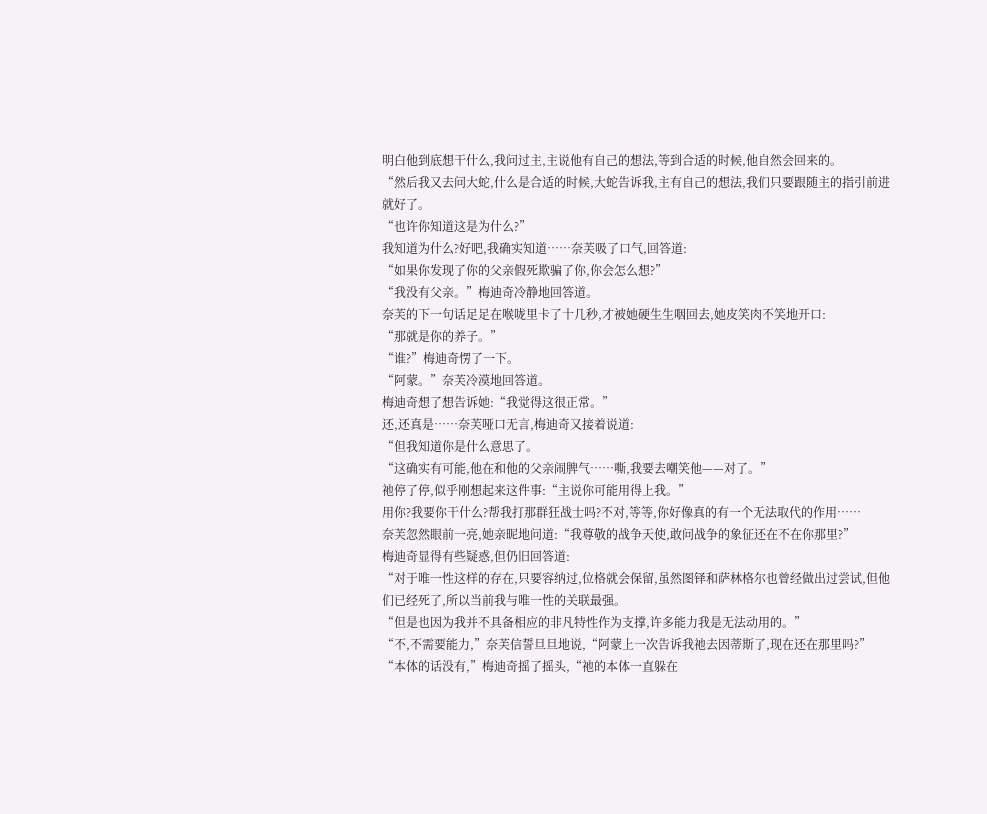明白他到底想干什么,我问过主,主说他有自己的想法,等到合适的时候,他自然会回来的。
“然后我又去问大蛇,什么是合适的时候,大蛇告诉我,主有自己的想法,我们只要跟随主的指引前进就好了。
“也许你知道这是为什么?”
我知道为什么?好吧,我确实知道……奈芙吸了口气,回答道:
“如果你发现了你的父亲假死欺骗了你,你会怎么想?”
“我没有父亲。”梅迪奇冷静地回答道。
奈芙的下一句话足足在喉咙里卡了十几秒,才被她硬生生咽回去,她皮笑肉不笑地开口:
“那就是你的养子。”
“谁?”梅迪奇愣了一下。
“阿蒙。”奈芙冷漠地回答道。
梅迪奇想了想告诉她:“我觉得这很正常。”
还,还真是……奈芙哑口无言,梅迪奇又接着说道:
“但我知道你是什么意思了。
“这确实有可能,他在和他的父亲闹脾气……嘶,我要去嘲笑他——对了。”
祂停了停,似乎刚想起来这件事:“主说你可能用得上我。”
用你?我要你干什么?帮我打那群狂战士吗?不对,等等,你好像真的有一个无法取代的作用……
奈芙忽然眼前一亮,她亲昵地问道:“我尊敬的战争天使,敢问战争的象征还在不在你那里?”
梅迪奇显得有些疑惑,但仍旧回答道:
“对于唯一性这样的存在,只要容纳过,位格就会保留,虽然图铎和萨林格尔也曾经做出过尝试,但他们已经死了,所以当前我与唯一性的关联最强。
“但是也因为我并不具备相应的非凡特性作为支撑,许多能力我是无法动用的。”
“不,不需要能力,”奈芙信誓旦旦地说,“阿蒙上一次告诉我祂去因蒂斯了,现在还在那里吗?”
“本体的话没有,”梅迪奇摇了摇头,“祂的本体一直躲在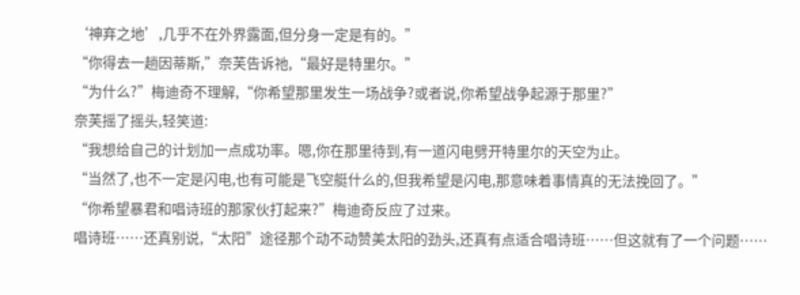‘神弃之地’,几乎不在外界露面,但分身一定是有的。”
“你得去一趟因蒂斯,”奈芙告诉祂,“最好是特里尔。”
“为什么?”梅迪奇不理解,“你希望那里发生一场战争?或者说,你希望战争起源于那里?”
奈芙摇了摇头,轻笑道:
“我想给自己的计划加一点成功率。嗯,你在那里待到,有一道闪电劈开特里尔的天空为止。
“当然了,也不一定是闪电,也有可能是飞空艇什么的,但我希望是闪电,那意味着事情真的无法挽回了。”
“你希望暴君和唱诗班的那家伙打起来?”梅迪奇反应了过来。
唱诗班……还真别说,“太阳”途径那个动不动赞美太阳的劲头,还真有点适合唱诗班……但这就有了一个问题……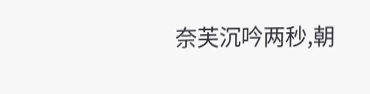奈芙沉吟两秒,朝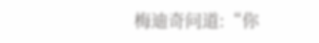梅迪奇问道:“你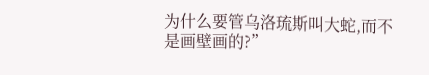为什么要管乌洛琉斯叫大蛇,而不是画壁画的?”